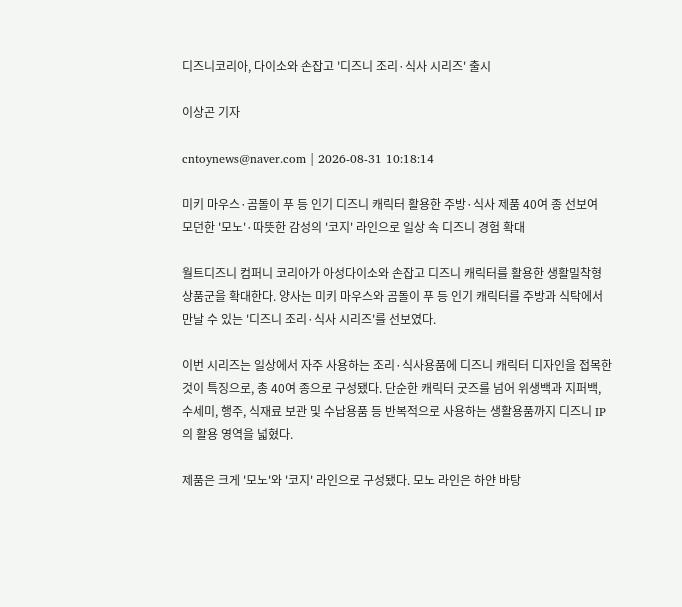디즈니코리아, 다이소와 손잡고 '디즈니 조리·식사 시리즈' 출시

이상곤 기자

cntoynews@naver.com | 2026-08-31 10:18:14

미키 마우스·곰돌이 푸 등 인기 디즈니 캐릭터 활용한 주방·식사 제품 40여 종 선보여
모던한 '모노'·따뜻한 감성의 '코지' 라인으로 일상 속 디즈니 경험 확대

월트디즈니 컴퍼니 코리아가 아성다이소와 손잡고 디즈니 캐릭터를 활용한 생활밀착형 상품군을 확대한다. 양사는 미키 마우스와 곰돌이 푸 등 인기 캐릭터를 주방과 식탁에서 만날 수 있는 '디즈니 조리·식사 시리즈'를 선보였다.

이번 시리즈는 일상에서 자주 사용하는 조리·식사용품에 디즈니 캐릭터 디자인을 접목한 것이 특징으로, 총 40여 종으로 구성됐다. 단순한 캐릭터 굿즈를 넘어 위생백과 지퍼백, 수세미, 행주, 식재료 보관 및 수납용품 등 반복적으로 사용하는 생활용품까지 디즈니 IP의 활용 영역을 넓혔다.

제품은 크게 '모노'와 '코지' 라인으로 구성됐다. 모노 라인은 하얀 바탕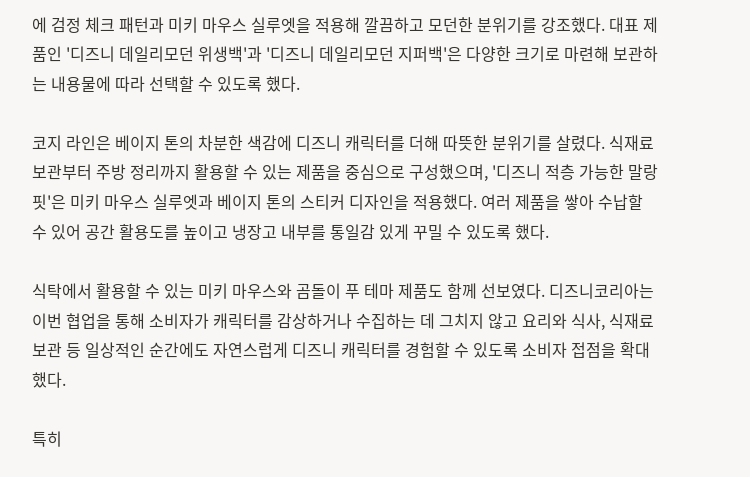에 검정 체크 패턴과 미키 마우스 실루엣을 적용해 깔끔하고 모던한 분위기를 강조했다. 대표 제품인 '디즈니 데일리모던 위생백'과 '디즈니 데일리모던 지퍼백'은 다양한 크기로 마련해 보관하는 내용물에 따라 선택할 수 있도록 했다.

코지 라인은 베이지 톤의 차분한 색감에 디즈니 캐릭터를 더해 따뜻한 분위기를 살렸다. 식재료 보관부터 주방 정리까지 활용할 수 있는 제품을 중심으로 구성했으며, '디즈니 적층 가능한 말랑핏'은 미키 마우스 실루엣과 베이지 톤의 스티커 디자인을 적용했다. 여러 제품을 쌓아 수납할 수 있어 공간 활용도를 높이고 냉장고 내부를 통일감 있게 꾸밀 수 있도록 했다.

식탁에서 활용할 수 있는 미키 마우스와 곰돌이 푸 테마 제품도 함께 선보였다. 디즈니코리아는 이번 협업을 통해 소비자가 캐릭터를 감상하거나 수집하는 데 그치지 않고 요리와 식사, 식재료 보관 등 일상적인 순간에도 자연스럽게 디즈니 캐릭터를 경험할 수 있도록 소비자 접점을 확대했다.

특히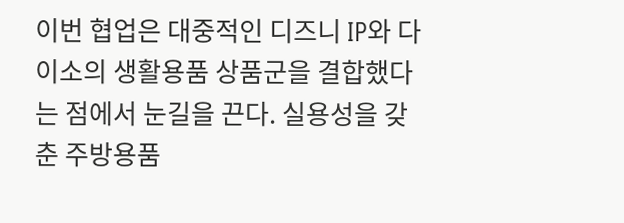이번 협업은 대중적인 디즈니 IP와 다이소의 생활용품 상품군을 결합했다는 점에서 눈길을 끈다. 실용성을 갖춘 주방용품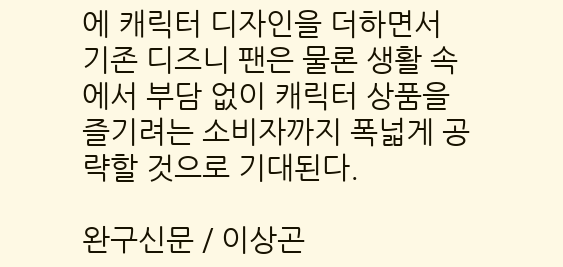에 캐릭터 디자인을 더하면서 기존 디즈니 팬은 물론 생활 속에서 부담 없이 캐릭터 상품을 즐기려는 소비자까지 폭넓게 공략할 것으로 기대된다.

완구신문 / 이상곤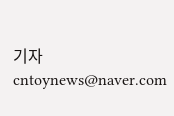기자 cntoynews@naver.com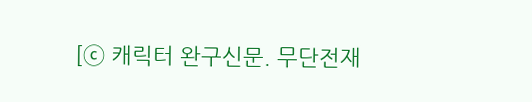[ⓒ 캐릭터 완구신문. 무단전재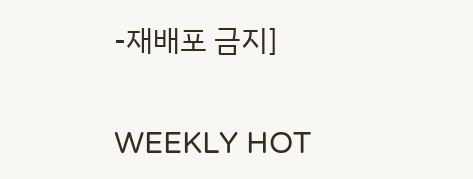-재배포 금지]

WEEKLY HOT